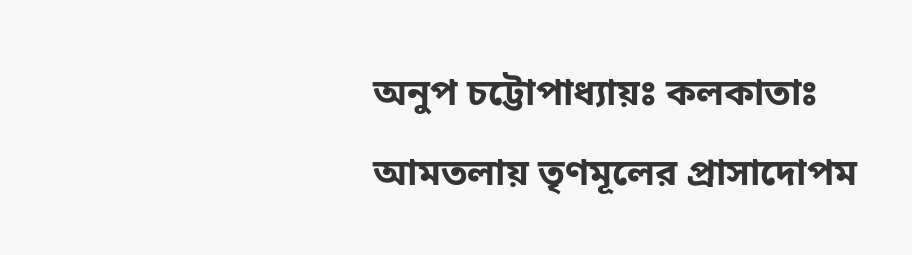অনুপ চট্টোপাধ্যায়ঃ কলকাতাঃ আমতলায় তৃণমূলের প্রাসাদোপম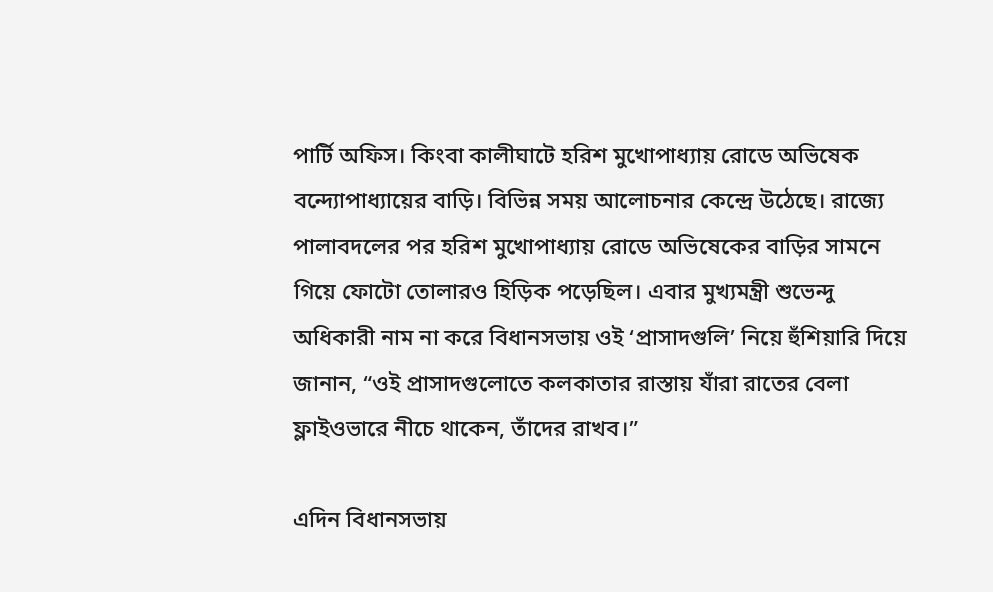পার্টি অফিস। কিংবা কালীঘাটে হরিশ মুখোপাধ্যায় রোডে অভিষেক বন্দ্যোপাধ্যায়ের বাড়ি। বিভিন্ন সময় আলোচনার কেন্দ্রে উঠেছে। রাজ্যে পালাবদলের পর হরিশ মুখোপাধ্যায় রোডে অভিষেকের বাড়ির সামনে গিয়ে ফোটো তোলারও হিড়িক পড়েছিল। এবার মুখ্যমন্ত্রী শুভেন্দু অধিকারী নাম না করে বিধানসভায় ওই ‘প্রাসাদগুলি’ নিয়ে হুঁশিয়ারি দিয়ে জানান, “ওই প্রাসাদগুলোতে কলকাতার রাস্তায় যাঁরা রাতের বেলা ফ্লাইওভারে নীচে থাকেন, তাঁদের রাখব।”

এদিন বিধানসভায়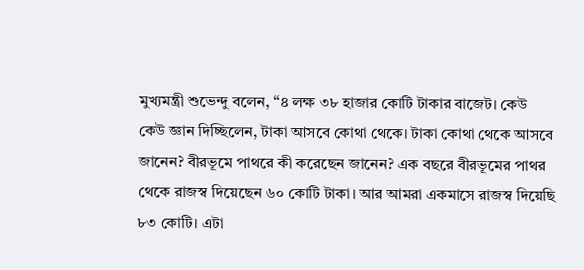মুখ্যমন্ত্রী শুভেন্দু বলেন, “৪ লক্ষ ৩৮ হাজার কোটি টাকার বাজেট। কেউ কেউ জ্ঞান দিচ্ছিলেন, টাকা আসবে কোথা থেকে। টাকা কোথা থেকে আসবে জানেন? বীরভূমে পাথরে কী করেছেন জানেন? এক বছরে বীরভূমের পাথর থেকে রাজস্ব দিয়েছেন ৬০ কোটি টাকা। আর আমরা একমাসে রাজস্ব দিয়েছি ৮৩ কোটি। এটা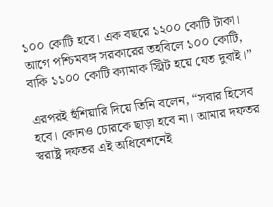১০০ কোটি হবে। এক বছরে ১২০০ কোটি টাকা। আগে পশ্চিমবঙ্গ সরকারের তহবিলে ১০০ কোটি, বাকি ১১০০ কোটি ক্যামাক স্ট্রিট হয়ে যেত দুবাই।”

এরপরই হুঁশিয়ারি দিয়ে তিনি বলেন, “সবার হিসেব হবে। কোনও চোরকে ছাড়া হবে না। আমার দফতর স্বরাষ্ট্র দফতর এই অধিবেশনেই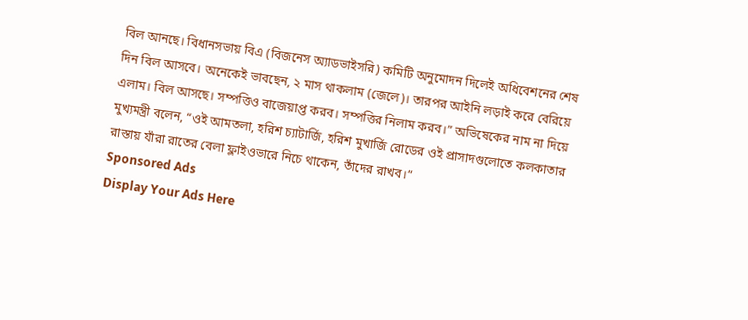বিল আনছে। বিধানসভায় বিএ (বিজনেস অ্যাডভাইসরি) কমিটি অনুমোদন দিলেই অধিবেশনের শেষ দিন বিল আসবে। অনেকেই ভাবছেন, ২ মাস থাকলাম (জেলে)। তারপর আইনি লড়াই করে বেরিয়ে এলাম। বিল আসছে। সম্পত্তিও বাজেয়াপ্ত করব। সম্পত্তির নিলাম করব।” অভিষেকের নাম না দিয়ে মুখ্যমন্ত্রী বলেন, “ওই আমতলা, হরিশ চ্যাটার্জি, হরিশ মুখার্জি রোডের ওই প্রাসাদগুলোতে কলকাতার রাস্তায় যাঁরা রাতের বেলা ফ্লাইওভারে নিচে থাকেন, তাঁদের রাখব।”
Sponsored Ads
Display Your Ads Here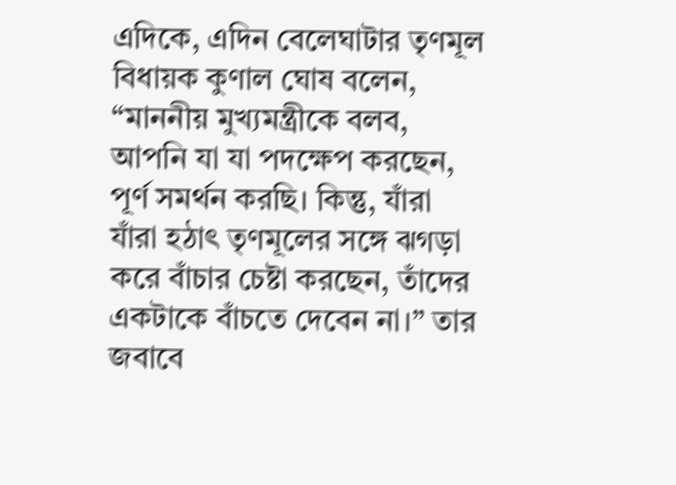এদিকে, এদিন বেলেঘাটার তৃণমূল বিধায়ক কুণাল ঘোষ বলেন, “মাননীয় মুখ্যমন্ত্রীকে বলব, আপনি যা যা পদক্ষেপ করছেন, পূর্ণ সমর্থন করছি। কিন্তু, যাঁরা যাঁরা হঠাৎ তৃণমূলের সঙ্গে ঝগড়া করে বাঁচার চেষ্টা করছেন, তাঁদের একটাকে বাঁচতে দেবেন না।” তার জবাবে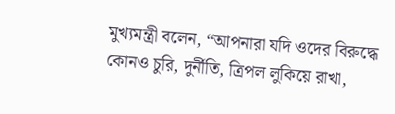মুখ্যমন্ত্রী বলেন, “আপনারা যদি ওদের বিরুদ্ধে কোনও চুরি, দুর্নীতি, ত্রিপল লুকিয়ে রাখা,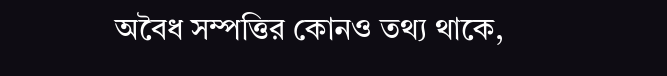অবৈধ সম্পত্তির কোনও তথ্য থাকে,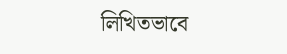লিখিতভাবে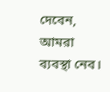দেবেন, আমরা ব্যবস্থা নেব।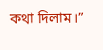কথা দিলাম।”